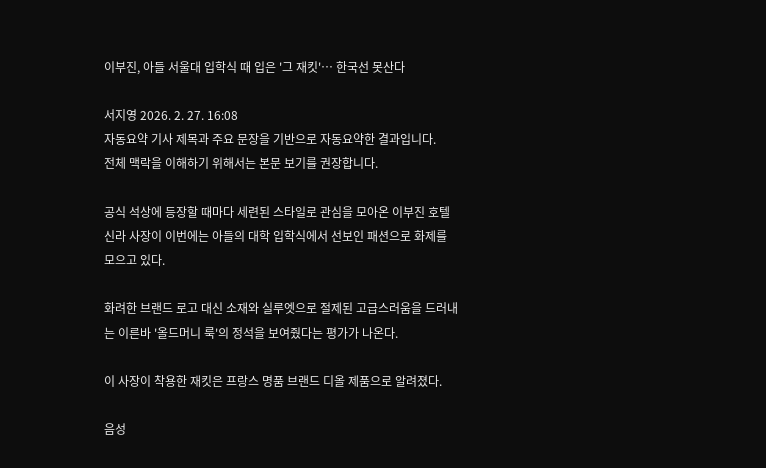이부진, 아들 서울대 입학식 때 입은 '그 재킷'… 한국선 못산다

서지영 2026. 2. 27. 16:08
자동요약 기사 제목과 주요 문장을 기반으로 자동요약한 결과입니다.
전체 맥락을 이해하기 위해서는 본문 보기를 권장합니다.

공식 석상에 등장할 때마다 세련된 스타일로 관심을 모아온 이부진 호텔신라 사장이 이번에는 아들의 대학 입학식에서 선보인 패션으로 화제를 모으고 있다.

화려한 브랜드 로고 대신 소재와 실루엣으로 절제된 고급스러움을 드러내는 이른바 '올드머니 룩'의 정석을 보여줬다는 평가가 나온다.

이 사장이 착용한 재킷은 프랑스 명품 브랜드 디올 제품으로 알려졌다.

음성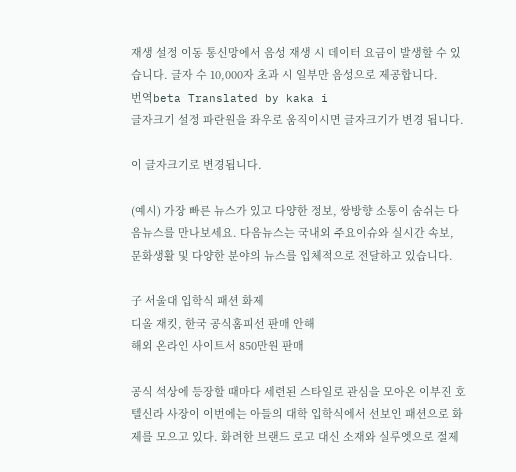재생 설정 이동 통신망에서 음성 재생 시 데이터 요금이 발생할 수 있습니다. 글자 수 10,000자 초과 시 일부만 음성으로 제공합니다.
번역beta Translated by kaka i
글자크기 설정 파란원을 좌우로 움직이시면 글자크기가 변경 됩니다.

이 글자크기로 변경됩니다.

(예시) 가장 빠른 뉴스가 있고 다양한 정보, 쌍방향 소통이 숨쉬는 다음뉴스를 만나보세요. 다음뉴스는 국내외 주요이슈와 실시간 속보, 문화생활 및 다양한 분야의 뉴스를 입체적으로 전달하고 있습니다.

子 서울대 입학식 패션 화제
디올 재킷, 한국 공식홈피선 판매 안해
해외 온라인 사이트서 850만원 판매

공식 석상에 등장할 때마다 세련된 스타일로 관심을 모아온 이부진 호텔신라 사장이 이번에는 아들의 대학 입학식에서 선보인 패션으로 화제를 모으고 있다. 화려한 브랜드 로고 대신 소재와 실루엣으로 절제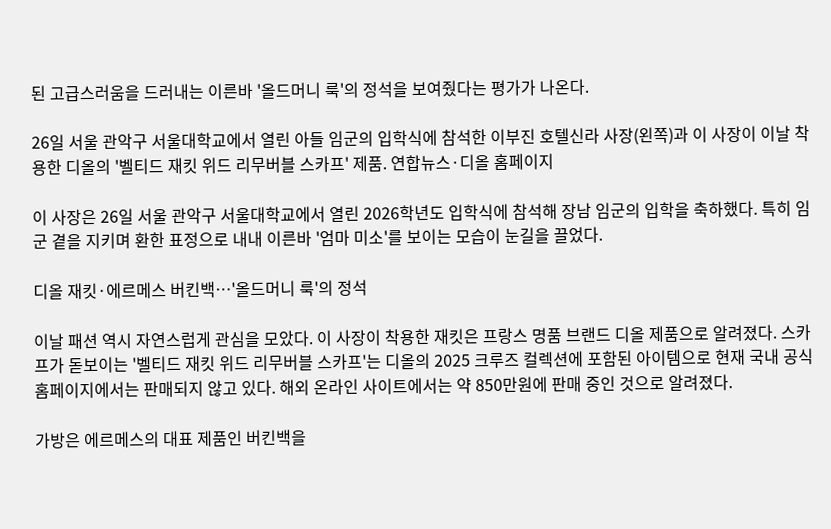된 고급스러움을 드러내는 이른바 '올드머니 룩'의 정석을 보여줬다는 평가가 나온다.

26일 서울 관악구 서울대학교에서 열린 아들 임군의 입학식에 참석한 이부진 호텔신라 사장(왼쪽)과 이 사장이 이날 착용한 디올의 '벨티드 재킷 위드 리무버블 스카프' 제품. 연합뉴스·디올 홈페이지

이 사장은 26일 서울 관악구 서울대학교에서 열린 2026학년도 입학식에 참석해 장남 임군의 입학을 축하했다. 특히 임군 곁을 지키며 환한 표정으로 내내 이른바 '엄마 미소'를 보이는 모습이 눈길을 끌었다.

디올 재킷·에르메스 버킨백…'올드머니 룩'의 정석

이날 패션 역시 자연스럽게 관심을 모았다. 이 사장이 착용한 재킷은 프랑스 명품 브랜드 디올 제품으로 알려졌다. 스카프가 돋보이는 '벨티드 재킷 위드 리무버블 스카프'는 디올의 2025 크루즈 컬렉션에 포함된 아이템으로 현재 국내 공식 홈페이지에서는 판매되지 않고 있다. 해외 온라인 사이트에서는 약 850만원에 판매 중인 것으로 알려졌다.

가방은 에르메스의 대표 제품인 버킨백을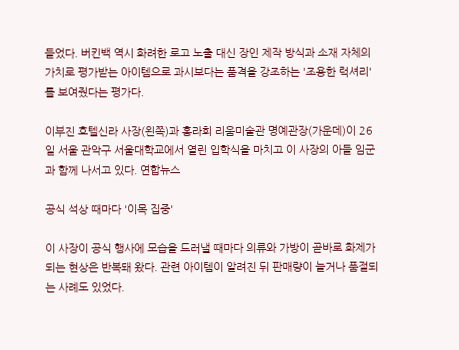들었다. 버킨백 역시 화려한 로고 노출 대신 장인 제작 방식과 소재 자체의 가치로 평가받는 아이템으로 과시보다는 품격을 강조하는 '조용한 럭셔리'를 보여줬다는 평가다.

이부진 호텔신라 사장(왼쪽)과 홍라희 리움미술관 명예관장(가운데)이 26일 서울 관악구 서울대학교에서 열린 입학식을 마치고 이 사장의 아들 임군과 함께 나서고 있다. 연합뉴스

공식 석상 때마다 '이목 집중'

이 사장이 공식 행사에 모습을 드러낼 때마다 의류와 가방이 곧바로 화제가 되는 현상은 반복돼 왔다. 관련 아이템이 알려진 뒤 판매량이 늘거나 품절되는 사례도 있었다.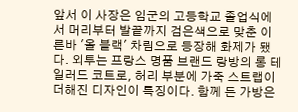앞서 이 사장은 임군의 고등학교 졸업식에서 머리부터 발끝까지 검은색으로 맞춘 이른바 '올 블랙' 차림으로 등장해 화제가 됐다. 외투는 프랑스 명품 브랜드 랑방의 롱 테일러드 코트로, 허리 부분에 가죽 스트랩이 더해진 디자인이 특징이다. 함께 든 가방은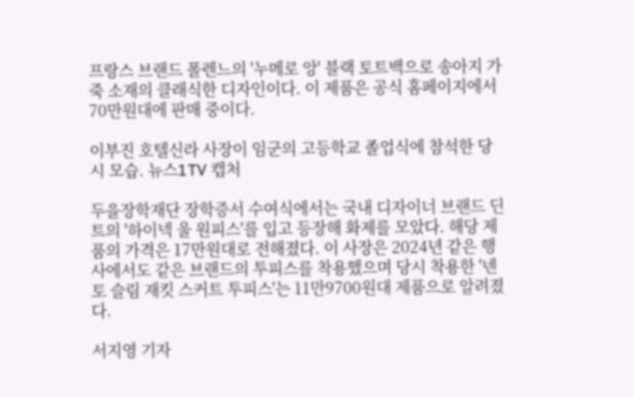프랑스 브랜드 폴렌느의 '누메로 앙' 블랙 토트백으로 송아지 가죽 소재의 클래식한 디자인이다. 이 제품은 공식 홈페이지에서 70만원대에 판매 중이다.

이부진 호텔신라 사장이 임군의 고등학교 졸업식에 참석한 당시 모습. 뉴스1TV 캡처

두을장학재단 장학증서 수여식에서는 국내 디자이너 브랜드 딘트의 '하이넥 울 원피스'를 입고 등장해 화제를 모았다. 해당 제품의 가격은 17만원대로 전해졌다. 이 사장은 2024년 같은 행사에서도 같은 브랜드의 투피스를 착용했으며 당시 착용한 '넨토 슬림 재킷 스커트 투피스'는 11만9700원대 제품으로 알려졌다.

서지영 기자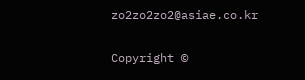zo2zo2zo2@asiae.co.kr

Copyright ©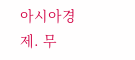아시아경제. 무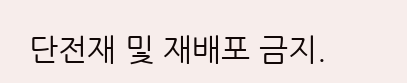단전재 및 재배포 금지.